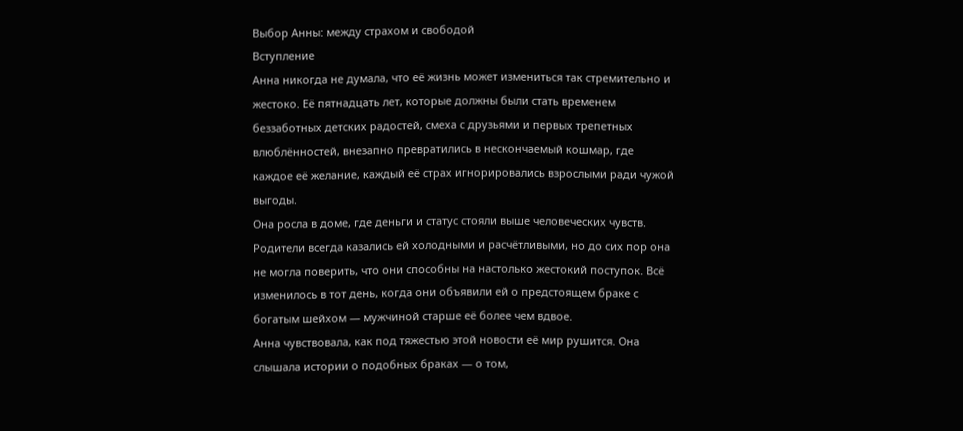Выбор Анны: между страхом и свободой
Вступление
Анна никогда не думала, что её жизнь может измениться так стремительно и жестоко. Её пятнадцать лет, которые должны были стать временем беззаботных детских радостей, смеха с друзьями и первых трепетных влюблённостей, внезапно превратились в нескончаемый кошмар, где каждое её желание, каждый её страх игнорировались взрослыми ради чужой выгоды.
Она росла в доме, где деньги и статус стояли выше человеческих чувств. Родители всегда казались ей холодными и расчётливыми, но до сих пор она не могла поверить, что они способны на настолько жестокий поступок. Всё изменилось в тот день, когда они объявили ей о предстоящем браке с богатым шейхом — мужчиной старше её более чем вдвое.
Анна чувствовала, как под тяжестью этой новости её мир рушится. Она слышала истории о подобных браках — о том,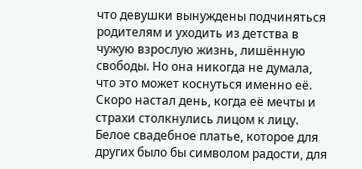что девушки вынуждены подчиняться родителям и уходить из детства в чужую взрослую жизнь, лишённую свободы. Но она никогда не думала, что это может коснуться именно её.
Скоро настал день, когда её мечты и страхи столкнулись лицом к лицу. Белое свадебное платье, которое для других было бы символом радости, для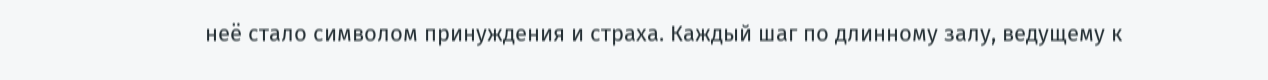неё стало символом принуждения и страха. Каждый шаг по длинному залу, ведущему к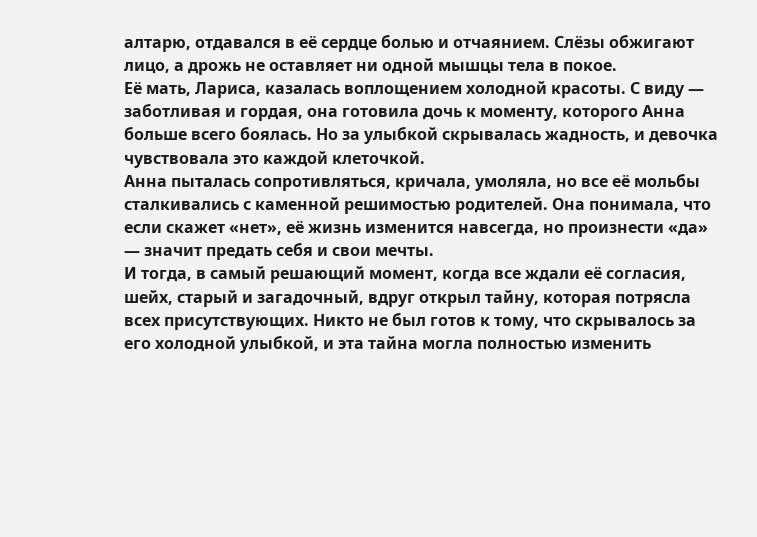алтарю, отдавался в её сердце болью и отчаянием. Слёзы обжигают лицо, а дрожь не оставляет ни одной мышцы тела в покое.
Её мать, Лариса, казалась воплощением холодной красоты. С виду — заботливая и гордая, она готовила дочь к моменту, которого Анна больше всего боялась. Но за улыбкой скрывалась жадность, и девочка чувствовала это каждой клеточкой.
Анна пыталась сопротивляться, кричала, умоляла, но все её мольбы сталкивались с каменной решимостью родителей. Она понимала, что если скажет «нет», её жизнь изменится навсегда, но произнести «да» — значит предать себя и свои мечты.
И тогда, в самый решающий момент, когда все ждали её согласия, шейх, старый и загадочный, вдруг открыл тайну, которая потрясла всех присутствующих. Никто не был готов к тому, что скрывалось за его холодной улыбкой, и эта тайна могла полностью изменить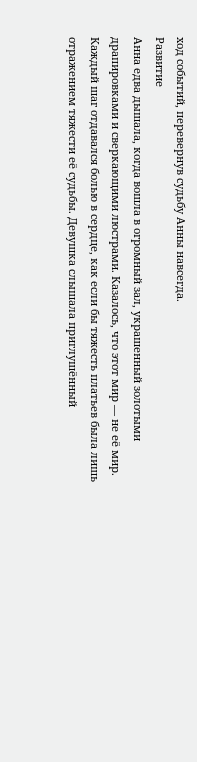ход событий, перевернув судьбу Анны навсегда.
Развитие
Анна едва дышала, когда вошла в огромный зал, украшенный золотыми драпировками и сверкающими люстрами. Казалось, что этот мир — не её мир. Каждый шаг отдавался болью в сердце, как если бы тяжесть платьев была лишь отражением тяжести её судьбы. Девушка слышала приглушённый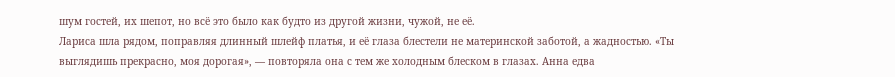шум гостей, их шепот, но всё это было как будто из другой жизни, чужой, не её.
Лариса шла рядом, поправляя длинный шлейф платья, и её глаза блестели не материнской заботой, а жадностью. «Ты выглядишь прекрасно, моя дорогая», — повторяла она с тем же холодным блеском в глазах. Анна едва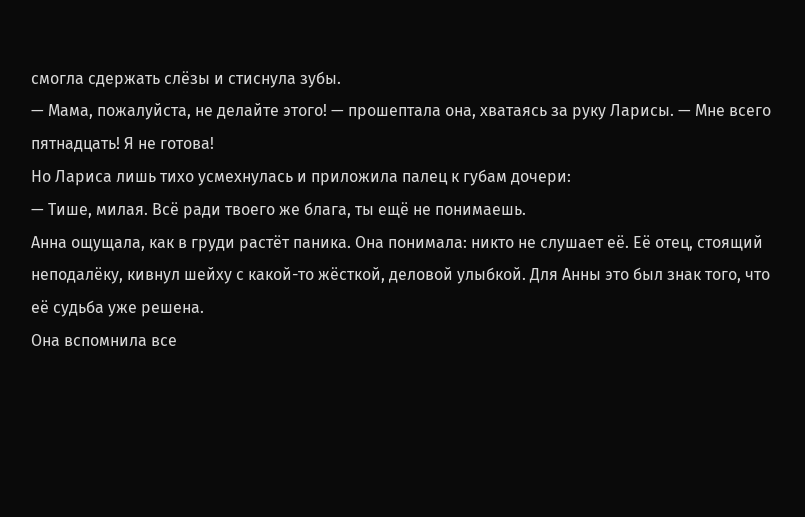смогла сдержать слёзы и стиснула зубы.
— Мама, пожалуйста, не делайте этого! — прошептала она, хватаясь за руку Ларисы. — Мне всего пятнадцать! Я не готова!
Но Лариса лишь тихо усмехнулась и приложила палец к губам дочери:
— Тише, милая. Всё ради твоего же блага, ты ещё не понимаешь.
Анна ощущала, как в груди растёт паника. Она понимала: никто не слушает её. Её отец, стоящий неподалёку, кивнул шейху с какой-то жёсткой, деловой улыбкой. Для Анны это был знак того, что её судьба уже решена.
Она вспомнила все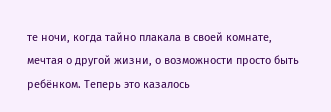те ночи, когда тайно плакала в своей комнате, мечтая о другой жизни, о возможности просто быть ребёнком. Теперь это казалось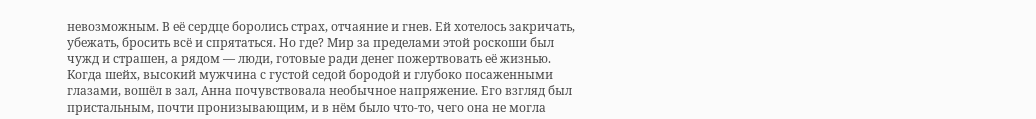невозможным. В её сердце боролись страх, отчаяние и гнев. Ей хотелось закричать, убежать, бросить всё и спрятаться. Но где? Мир за пределами этой роскоши был чужд и страшен, а рядом — люди, готовые ради денег пожертвовать её жизнью.
Когда шейх, высокий мужчина с густой седой бородой и глубоко посаженными глазами, вошёл в зал, Анна почувствовала необычное напряжение. Его взгляд был пристальным, почти пронизывающим, и в нём было что-то, чего она не могла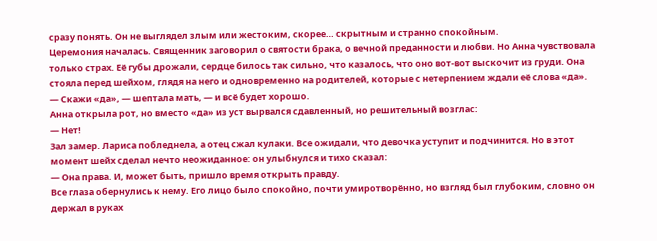сразу понять. Он не выглядел злым или жестоким, скорее… скрытным и странно спокойным.
Церемония началась. Священник заговорил о святости брака, о вечной преданности и любви. Но Анна чувствовала только страх. Её губы дрожали, сердце билось так сильно, что казалось, что оно вот-вот выскочит из груди. Она стояла перед шейхом, глядя на него и одновременно на родителей, которые с нетерпением ждали её слова «да».
— Скажи «да», — шептала мать, — и всё будет хорошо.
Анна открыла рот, но вместо «да» из уст вырвался сдавленный, но решительный возглас:
— Нет!
Зал замер. Лариса побледнела, а отец сжал кулаки. Все ожидали, что девочка уступит и подчинится. Но в этот момент шейх сделал нечто неожиданное: он улыбнулся и тихо сказал:
— Она права. И, может быть, пришло время открыть правду.
Все глаза обернулись к нему. Его лицо было спокойно, почти умиротворённо, но взгляд был глубоким, словно он держал в руках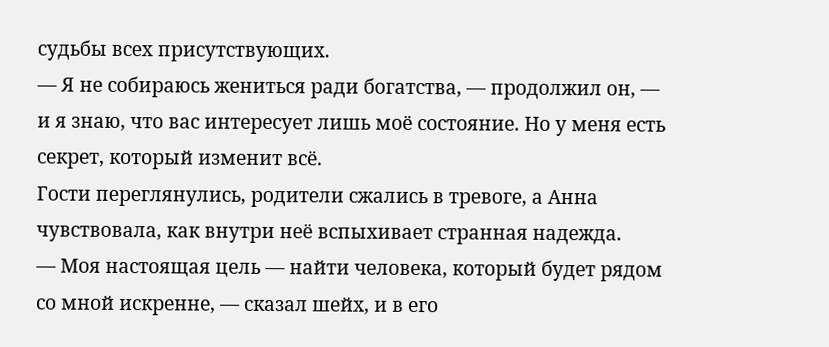судьбы всех присутствующих.
— Я не собираюсь жениться ради богатства, — продолжил он, — и я знаю, что вас интересует лишь моё состояние. Но у меня есть секрет, который изменит всё.
Гости переглянулись, родители сжались в тревоге, а Анна чувствовала, как внутри неё вспыхивает странная надежда.
— Моя настоящая цель — найти человека, который будет рядом со мной искренне, — сказал шейх, и в его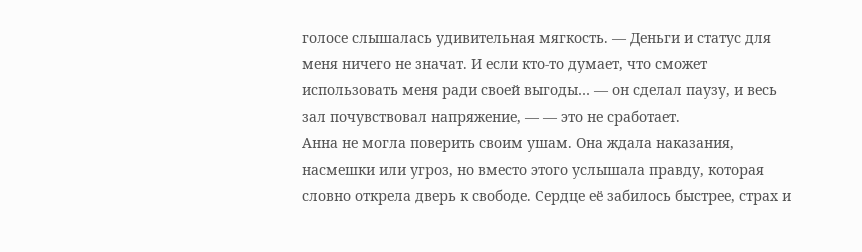голосе слышалась удивительная мягкость. — Деньги и статус для меня ничего не значат. И если кто-то думает, что сможет использовать меня ради своей выгоды… — он сделал паузу, и весь зал почувствовал напряжение, — — это не сработает.
Анна не могла поверить своим ушам. Она ждала наказания, насмешки или угроз, но вместо этого услышала правду, которая словно открела дверь к свободе. Сердце её забилось быстрее, страх и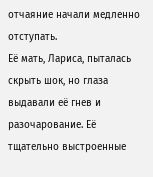отчаяние начали медленно отступать.
Её мать, Лариса, пыталась скрыть шок, но глаза выдавали её гнев и разочарование. Её тщательно выстроенные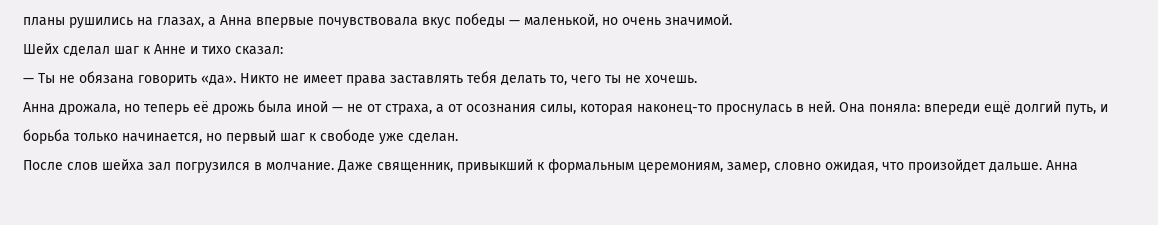планы рушились на глазах, а Анна впервые почувствовала вкус победы — маленькой, но очень значимой.
Шейх сделал шаг к Анне и тихо сказал:
— Ты не обязана говорить «да». Никто не имеет права заставлять тебя делать то, чего ты не хочешь.
Анна дрожала, но теперь её дрожь была иной — не от страха, а от осознания силы, которая наконец-то проснулась в ней. Она поняла: впереди ещё долгий путь, и борьба только начинается, но первый шаг к свободе уже сделан.
После слов шейха зал погрузился в молчание. Даже священник, привыкший к формальным церемониям, замер, словно ожидая, что произойдет дальше. Анна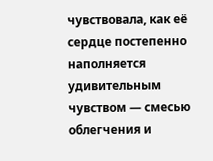чувствовала, как её сердце постепенно наполняется удивительным чувством — смесью облегчения и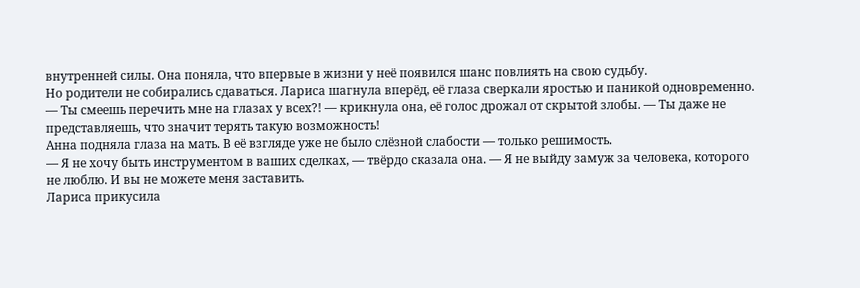внутренней силы. Она поняла, что впервые в жизни у неё появился шанс повлиять на свою судьбу.
Но родители не собирались сдаваться. Лариса шагнула вперёд, её глаза сверкали яростью и паникой одновременно.
— Ты смеешь перечить мне на глазах у всех?! — крикнула она, её голос дрожал от скрытой злобы. — Ты даже не представляешь, что значит терять такую возможность!
Анна подняла глаза на мать. В её взгляде уже не было слёзной слабости — только решимость.
— Я не хочу быть инструментом в ваших сделках, — твёрдо сказала она. — Я не выйду замуж за человека, которого не люблю. И вы не можете меня заставить.
Лариса прикусила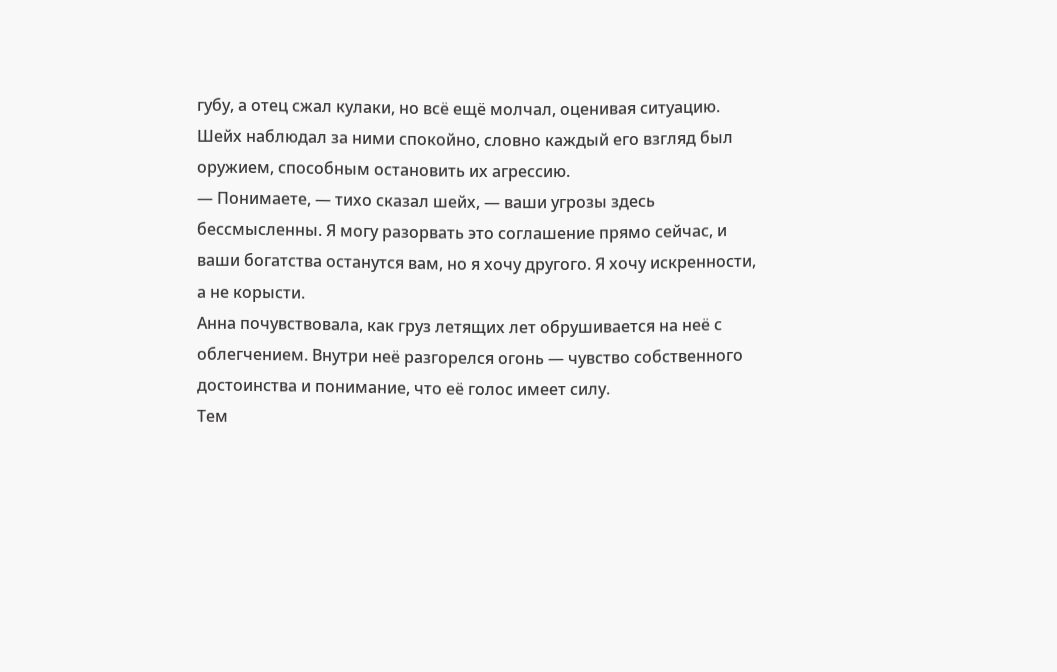губу, а отец сжал кулаки, но всё ещё молчал, оценивая ситуацию. Шейх наблюдал за ними спокойно, словно каждый его взгляд был оружием, способным остановить их агрессию.
— Понимаете, — тихо сказал шейх, — ваши угрозы здесь бессмысленны. Я могу разорвать это соглашение прямо сейчас, и ваши богатства останутся вам, но я хочу другого. Я хочу искренности, а не корысти.
Анна почувствовала, как груз летящих лет обрушивается на неё с облегчением. Внутри неё разгорелся огонь — чувство собственного достоинства и понимание, что её голос имеет силу.
Тем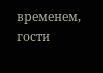временем, гости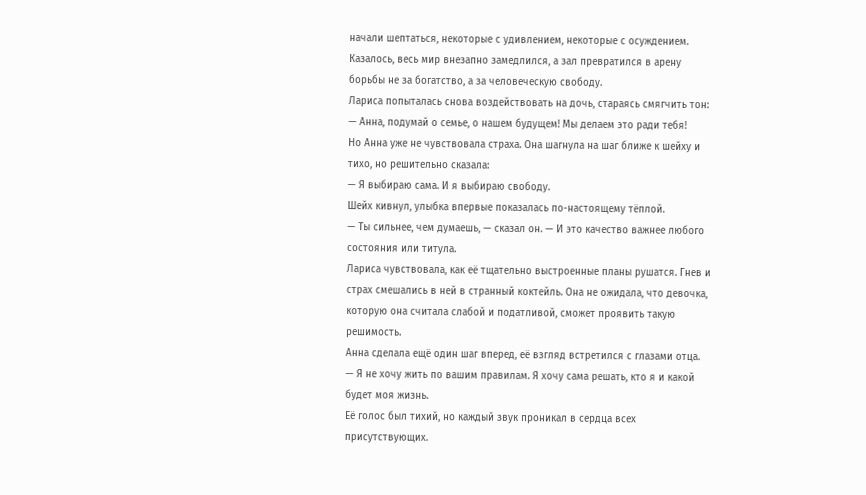начали шептаться, некоторые с удивлением, некоторые с осуждением. Казалось, весь мир внезапно замедлился, а зал превратился в арену борьбы не за богатство, а за человеческую свободу.
Лариса попыталась снова воздействовать на дочь, стараясь смягчить тон:
— Анна, подумай о семье, о нашем будущем! Мы делаем это ради тебя!
Но Анна уже не чувствовала страха. Она шагнула на шаг ближе к шейху и тихо, но решительно сказала:
— Я выбираю сама. И я выбираю свободу.
Шейх кивнул, улыбка впервые показалась по-настоящему тёплой.
— Ты сильнее, чем думаешь, — сказал он. — И это качество важнее любого состояния или титула.
Лариса чувствовала, как её тщательно выстроенные планы рушатся. Гнев и страх смешались в ней в странный коктейль. Она не ожидала, что девочка, которую она считала слабой и податливой, сможет проявить такую решимость.
Анна сделала ещё один шаг вперед, её взгляд встретился с глазами отца.
— Я не хочу жить по вашим правилам. Я хочу сама решать, кто я и какой будет моя жизнь.
Её голос был тихий, но каждый звук проникал в сердца всех присутствующих.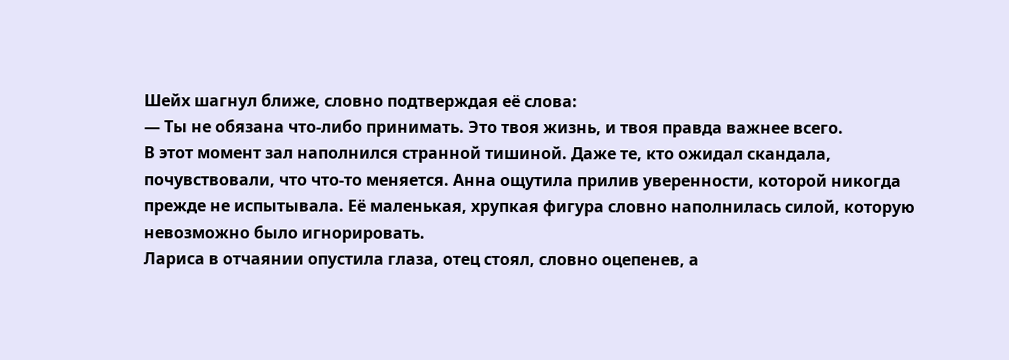Шейх шагнул ближе, словно подтверждая её слова:
— Ты не обязана что-либо принимать. Это твоя жизнь, и твоя правда важнее всего.
В этот момент зал наполнился странной тишиной. Даже те, кто ожидал скандала, почувствовали, что что-то меняется. Анна ощутила прилив уверенности, которой никогда прежде не испытывала. Её маленькая, хрупкая фигура словно наполнилась силой, которую невозможно было игнорировать.
Лариса в отчаянии опустила глаза, отец стоял, словно оцепенев, а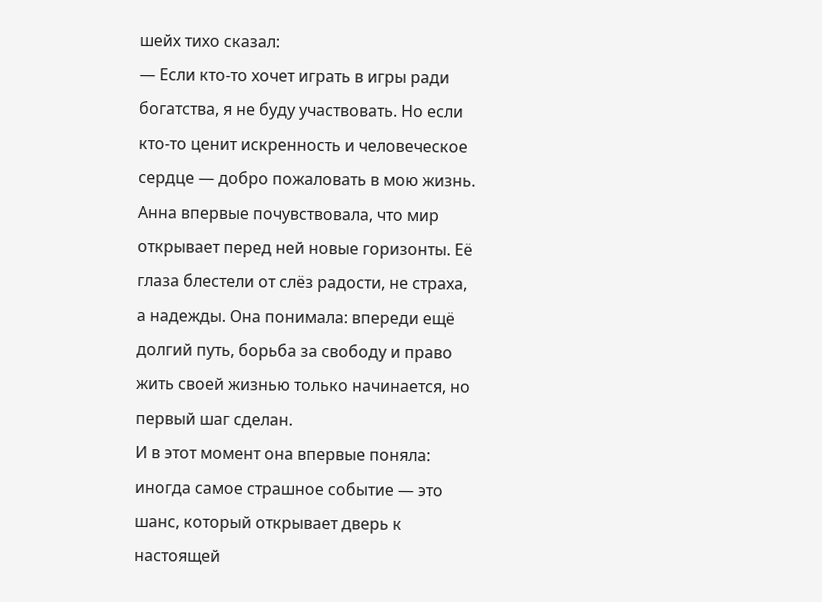шейх тихо сказал:
— Если кто-то хочет играть в игры ради богатства, я не буду участвовать. Но если кто-то ценит искренность и человеческое сердце — добро пожаловать в мою жизнь.
Анна впервые почувствовала, что мир открывает перед ней новые горизонты. Её глаза блестели от слёз радости, не страха, а надежды. Она понимала: впереди ещё долгий путь, борьба за свободу и право жить своей жизнью только начинается, но первый шаг сделан.
И в этот момент она впервые поняла: иногда самое страшное событие — это шанс, который открывает дверь к настоящей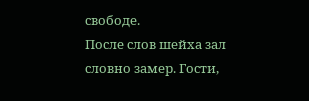свободе.
После слов шейха зал словно замер. Гости,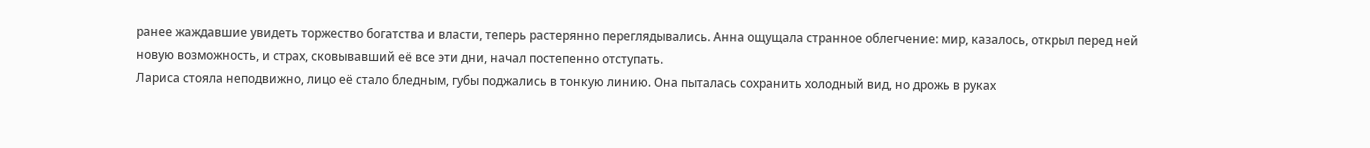ранее жаждавшие увидеть торжество богатства и власти, теперь растерянно переглядывались. Анна ощущала странное облегчение: мир, казалось, открыл перед ней новую возможность, и страх, сковывавший её все эти дни, начал постепенно отступать.
Лариса стояла неподвижно, лицо её стало бледным, губы поджались в тонкую линию. Она пыталась сохранить холодный вид, но дрожь в руках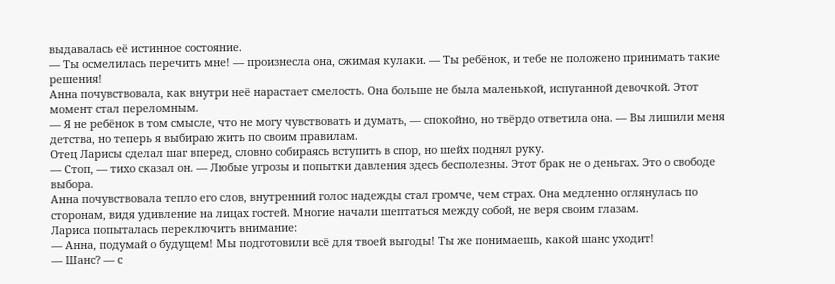выдавалась её истинное состояние.
— Ты осмелилась перечить мне! — произнесла она, сжимая кулаки. — Ты ребёнок, и тебе не положено принимать такие решения!
Анна почувствовала, как внутри неё нарастает смелость. Она больше не была маленькой, испуганной девочкой. Этот момент стал переломным.
— Я не ребёнок в том смысле, что не могу чувствовать и думать, — спокойно, но твёрдо ответила она. — Вы лишили меня детства, но теперь я выбираю жить по своим правилам.
Отец Ларисы сделал шаг вперед, словно собираясь вступить в спор, но шейх поднял руку.
— Стоп, — тихо сказал он. — Любые угрозы и попытки давления здесь бесполезны. Этот брак не о деньгах. Это о свободе выбора.
Анна почувствовала тепло его слов, внутренний голос надежды стал громче, чем страх. Она медленно оглянулась по сторонам, видя удивление на лицах гостей. Многие начали шептаться между собой, не веря своим глазам.
Лариса попыталась переключить внимание:
— Анна, подумай о будущем! Мы подготовили всё для твоей выгоды! Ты же понимаешь, какой шанс уходит!
— Шанс? — с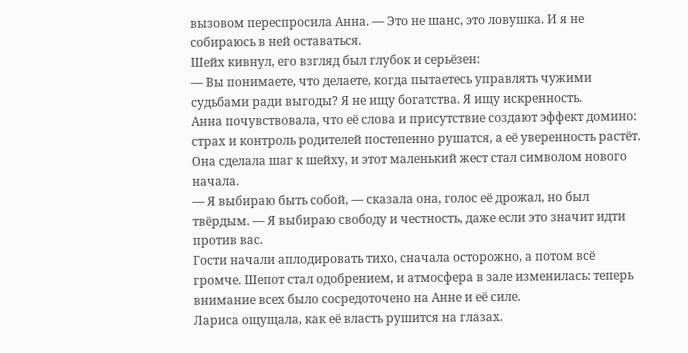вызовом переспросила Анна. — Это не шанс, это ловушка. И я не собираюсь в ней оставаться.
Шейх кивнул, его взгляд был глубок и серьёзен:
— Вы понимаете, что делаете, когда пытаетесь управлять чужими судьбами ради выгоды? Я не ищу богатства. Я ищу искренность.
Анна почувствовала, что её слова и присутствие создают эффект домино: страх и контроль родителей постепенно рушатся, а её уверенность растёт. Она сделала шаг к шейху, и этот маленький жест стал символом нового начала.
— Я выбираю быть собой, — сказала она, голос её дрожал, но был твёрдым. — Я выбираю свободу и честность, даже если это значит идти против вас.
Гости начали аплодировать тихо, сначала осторожно, а потом всё громче. Шепот стал одобрением, и атмосфера в зале изменилась: теперь внимание всех было сосредоточено на Анне и её силе.
Лариса ощущала, как её власть рушится на глазах.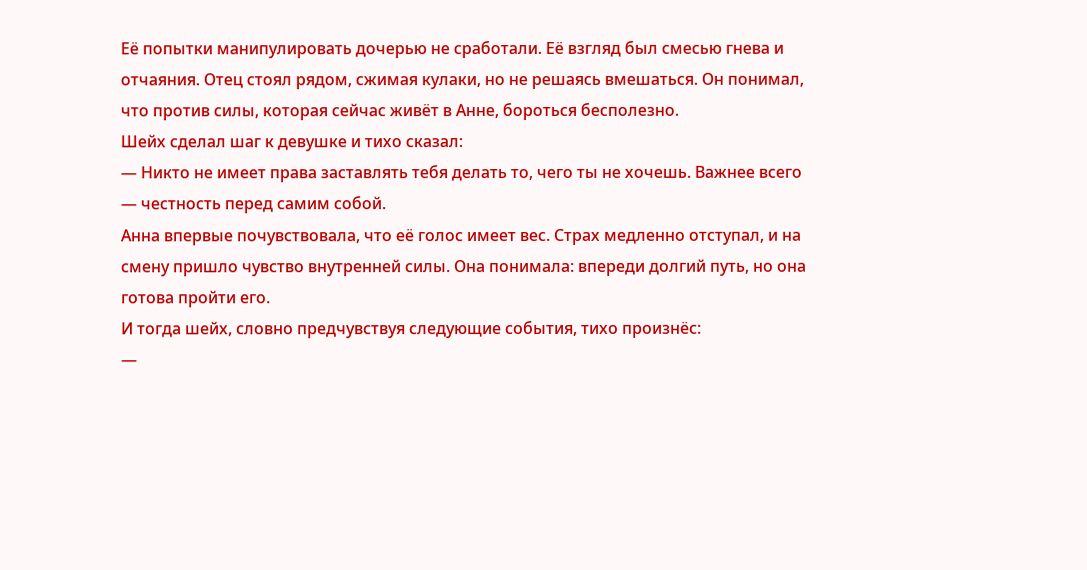Её попытки манипулировать дочерью не сработали. Её взгляд был смесью гнева и отчаяния. Отец стоял рядом, сжимая кулаки, но не решаясь вмешаться. Он понимал, что против силы, которая сейчас живёт в Анне, бороться бесполезно.
Шейх сделал шаг к девушке и тихо сказал:
— Никто не имеет права заставлять тебя делать то, чего ты не хочешь. Важнее всего — честность перед самим собой.
Анна впервые почувствовала, что её голос имеет вес. Страх медленно отступал, и на смену пришло чувство внутренней силы. Она понимала: впереди долгий путь, но она готова пройти его.
И тогда шейх, словно предчувствуя следующие события, тихо произнёс:
—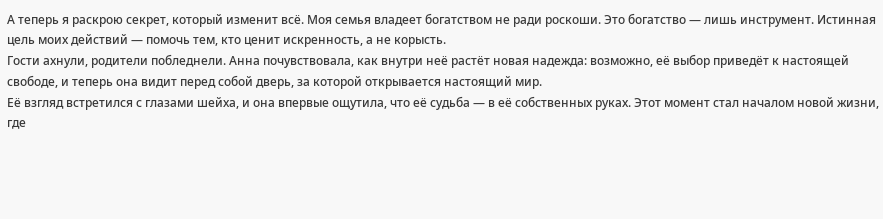А теперь я раскрою секрет, который изменит всё. Моя семья владеет богатством не ради роскоши. Это богатство — лишь инструмент. Истинная цель моих действий — помочь тем, кто ценит искренность, а не корысть.
Гости ахнули, родители побледнели. Анна почувствовала, как внутри неё растёт новая надежда: возможно, её выбор приведёт к настоящей свободе, и теперь она видит перед собой дверь, за которой открывается настоящий мир.
Её взгляд встретился с глазами шейха, и она впервые ощутила, что её судьба — в её собственных руках. Этот момент стал началом новой жизни, где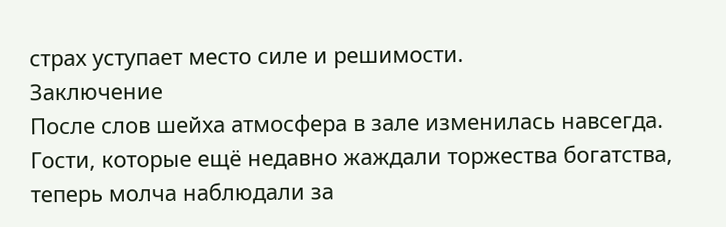страх уступает место силе и решимости.
Заключение
После слов шейха атмосфера в зале изменилась навсегда. Гости, которые ещё недавно жаждали торжества богатства, теперь молча наблюдали за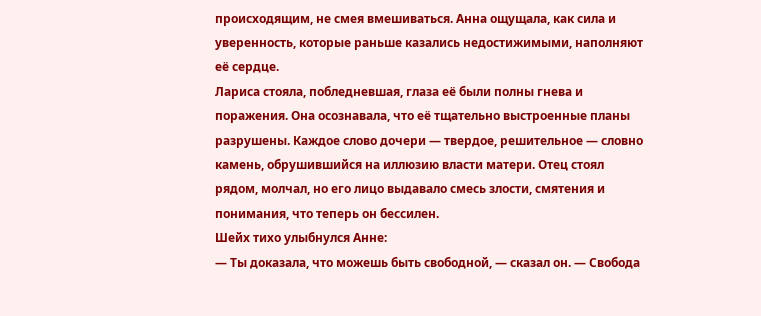происходящим, не смея вмешиваться. Анна ощущала, как сила и уверенность, которые раньше казались недостижимыми, наполняют её сердце.
Лариса стояла, побледневшая, глаза её были полны гнева и поражения. Она осознавала, что её тщательно выстроенные планы разрушены. Каждое слово дочери — твердое, решительное — словно камень, обрушившийся на иллюзию власти матери. Отец стоял рядом, молчал, но его лицо выдавало смесь злости, смятения и понимания, что теперь он бессилен.
Шейх тихо улыбнулся Анне:
— Ты доказала, что можешь быть свободной, — сказал он. — Свобода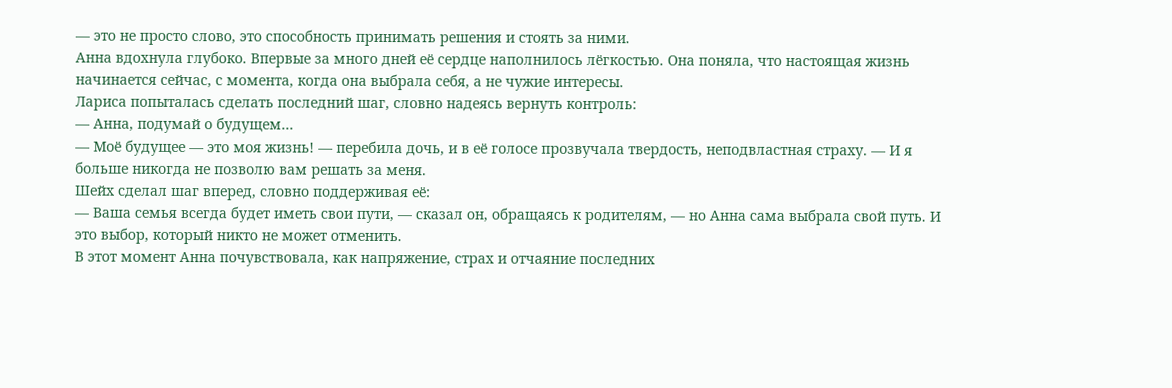— это не просто слово, это способность принимать решения и стоять за ними.
Анна вдохнула глубоко. Впервые за много дней её сердце наполнилось лёгкостью. Она поняла, что настоящая жизнь начинается сейчас, с момента, когда она выбрала себя, а не чужие интересы.
Лариса попыталась сделать последний шаг, словно надеясь вернуть контроль:
— Анна, подумай о будущем…
— Моё будущее — это моя жизнь! — перебила дочь, и в её голосе прозвучала твердость, неподвластная страху. — И я больше никогда не позволю вам решать за меня.
Шейх сделал шаг вперед, словно поддерживая её:
— Ваша семья всегда будет иметь свои пути, — сказал он, обращаясь к родителям, — но Анна сама выбрала свой путь. И это выбор, который никто не может отменить.
В этот момент Анна почувствовала, как напряжение, страх и отчаяние последних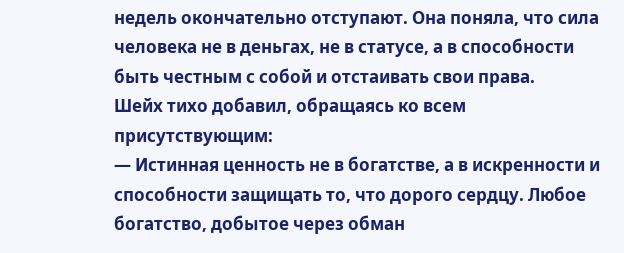недель окончательно отступают. Она поняла, что сила человека не в деньгах, не в статусе, а в способности быть честным с собой и отстаивать свои права.
Шейх тихо добавил, обращаясь ко всем присутствующим:
— Истинная ценность не в богатстве, а в искренности и способности защищать то, что дорого сердцу. Любое богатство, добытое через обман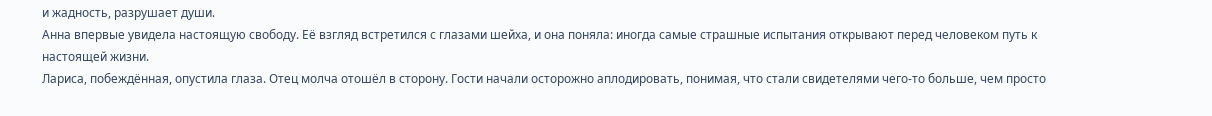и жадность, разрушает души.
Анна впервые увидела настоящую свободу. Её взгляд встретился с глазами шейха, и она поняла: иногда самые страшные испытания открывают перед человеком путь к настоящей жизни.
Лариса, побеждённая, опустила глаза. Отец молча отошёл в сторону. Гости начали осторожно аплодировать, понимая, что стали свидетелями чего-то больше, чем просто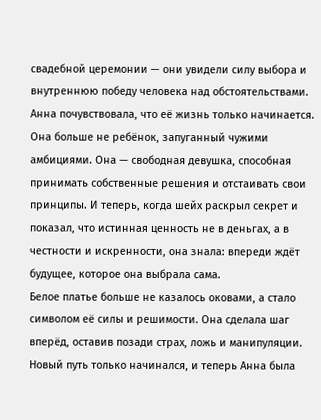свадебной церемонии — они увидели силу выбора и внутреннюю победу человека над обстоятельствами.
Анна почувствовала, что её жизнь только начинается. Она больше не ребёнок, запуганный чужими амбициями. Она — свободная девушка, способная принимать собственные решения и отстаивать свои принципы. И теперь, когда шейх раскрыл секрет и показал, что истинная ценность не в деньгах, а в честности и искренности, она знала: впереди ждёт будущее, которое она выбрала сама.
Белое платье больше не казалось оковами, а стало символом её силы и решимости. Она сделала шаг вперёд, оставив позади страх, ложь и манипуляции. Новый путь только начинался, и теперь Анна была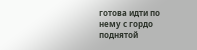готова идти по нему с гордо поднятой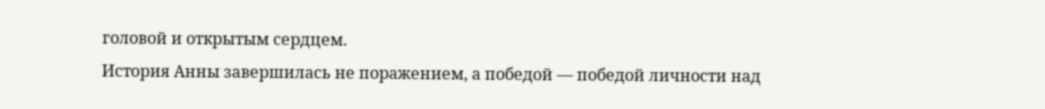головой и открытым сердцем.
История Анны завершилась не поражением, а победой — победой личности над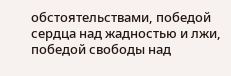обстоятельствами, победой сердца над жадностью и лжи, победой свободы над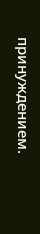принуждением.